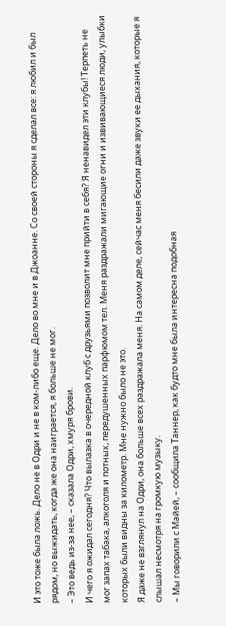И это тоже была ложь. Дело не в Одри и не в ком-либо еще. Дело во мне и в Джоанне. Со своей стороны я сделал все: я любил и был рядом, но выжидать, когда же она наиграется, я больше не мог.
– Это ведь из-за нее, – сказала Одри, хмуря брови.
И чего я ожидал сегодня? Что вылазка в очередной клуб с друзьями позволит мне прийти в себя? Я ненавидел эти клубы! Терпеть не мог запах табака, алкоголя и потных, передушенных парфюмом тел. Меня раздражали мигающие огни и извивающиеся люди, улыбки которых были видны за километр. Мне нужно было не это.
Я даже не взглянул на Одри, она больше всех раздражала меня. На самом деле, сейчас меня бесили даже звуки ее дыхания, которые я слышал несмотря на громкую музыку.
– Мы говорили с Майей, – сообщила Таннер, как будто мне была интересна подобная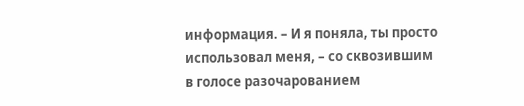информация. – И я поняла, ты просто использовал меня, – со сквозившим в голосе разочарованием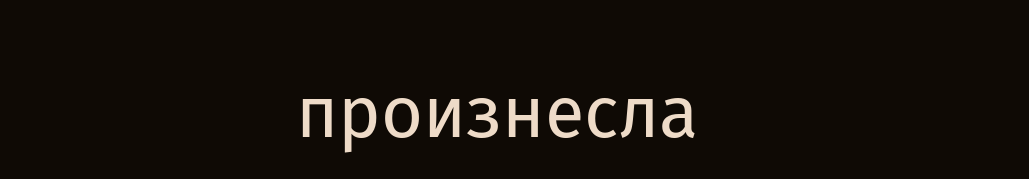произнесла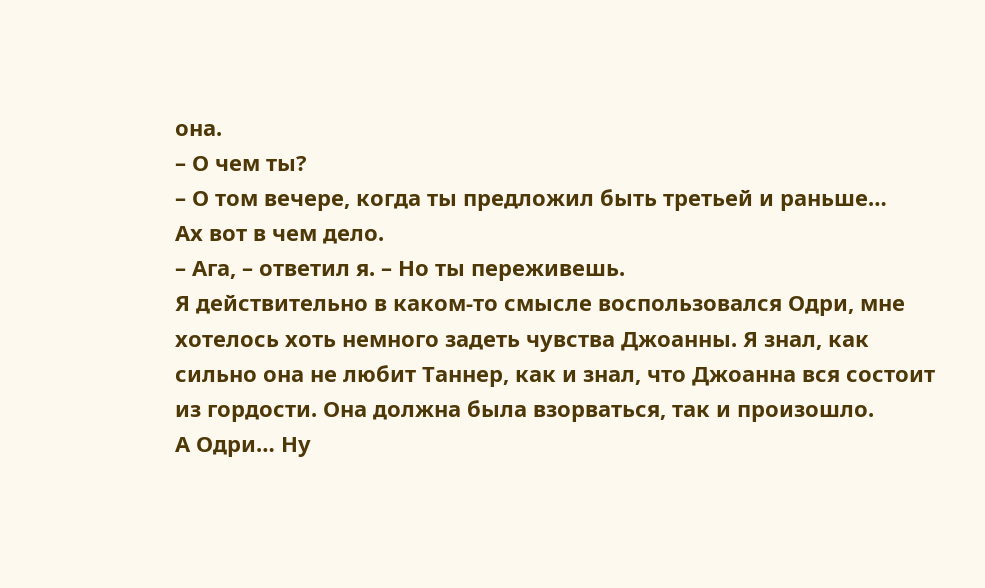она.
– О чем ты?
– О том вечере, когда ты предложил быть третьей и раньше…
Ах вот в чем дело.
– Ага, – ответил я. – Но ты переживешь.
Я действительно в каком-то смысле воспользовался Одри, мне хотелось хоть немного задеть чувства Джоанны. Я знал, как сильно она не любит Таннер, как и знал, что Джоанна вся состоит из гордости. Она должна была взорваться, так и произошло.
А Одри… Ну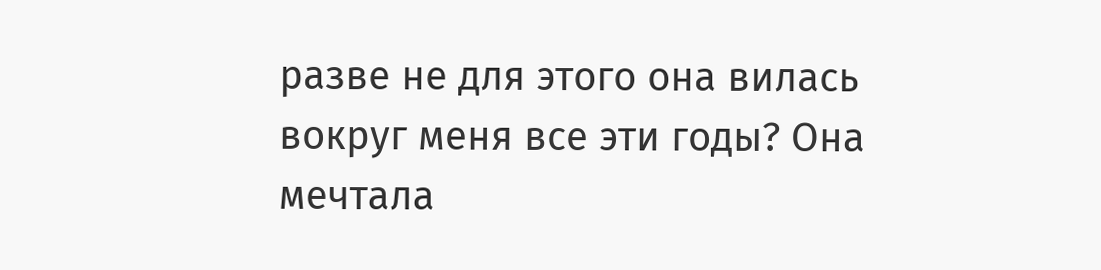разве не для этого она вилась вокруг меня все эти годы? Она мечтала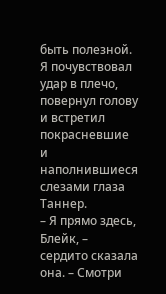быть полезной.
Я почувствовал удар в плечо, повернул голову и встретил покрасневшие и наполнившиеся слезами глаза Таннер.
– Я прямо здесь, Блейк, – сердито сказала она. – Смотри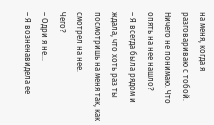на меня, когда я разговариваю с тобой.
Ничего не понимаю. Что опять на нее нашло?
– Я всегда была рядом и ждала, что хоть раз ты посмотришь на меня так, как смотрел на нее.
Чего?
– Одри я не…
– Я возненавидела ее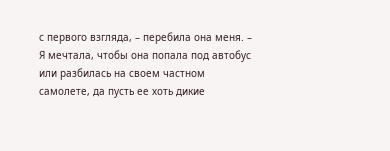с первого взгляда, – перебила она меня. – Я мечтала, чтобы она попала под автобус или разбилась на своем частном самолете, да пусть ее хоть дикие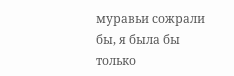муравьи сожрали бы, я была бы только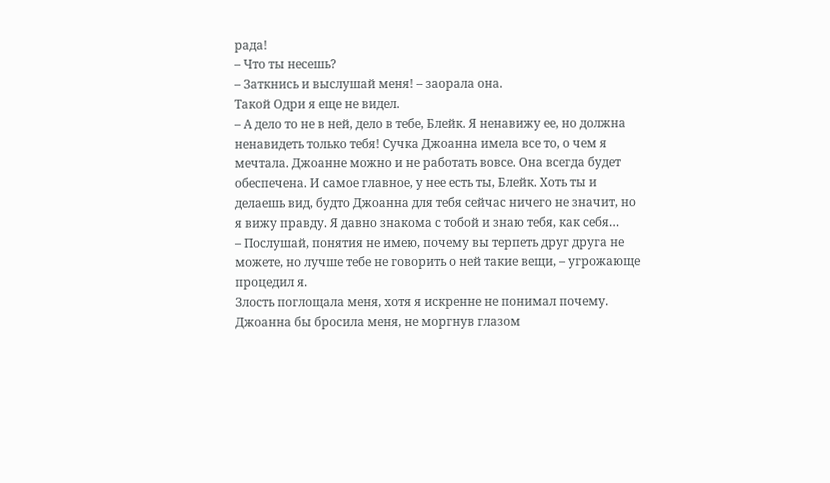рада!
– Что ты несешь?
– Заткнись и выслушай меня! – заорала она.
Такой Одри я еще не видел.
– А дело то не в ней, дело в тебе, Блейк. Я ненавижу ее, но должна ненавидеть только тебя! Сучка Джоанна имела все то, о чем я мечтала. Джоанне можно и не работать вовсе. Она всегда будет обеспечена. И самое главное, у нее есть ты, Блейк. Хоть ты и делаешь вид, будто Джоанна для тебя сейчас ничего не значит, но я вижу правду. Я давно знакома с тобой и знаю тебя, как себя…
– Послушай, понятия не имею, почему вы терпеть друг друга не можете, но лучше тебе не говорить о ней такие вещи, – угрожающе процедил я.
Злость поглощала меня, хотя я искренне не понимал почему. Джоанна бы бросила меня, не моргнув глазом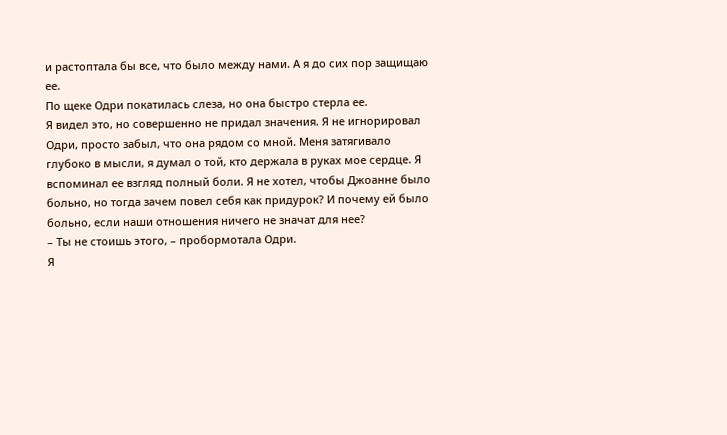и растоптала бы все, что было между нами. А я до сих пор защищаю ее.
По щеке Одри покатилась слеза, но она быстро стерла ее.
Я видел это, но совершенно не придал значения. Я не игнорировал Одри, просто забыл, что она рядом со мной. Меня затягивало глубоко в мысли, я думал о той, кто держала в руках мое сердце. Я вспоминал ее взгляд полный боли. Я не хотел, чтобы Джоанне было больно, но тогда зачем повел себя как придурок? И почему ей было больно, если наши отношения ничего не значат для нее?
– Ты не стоишь этого, – пробормотала Одри.
Я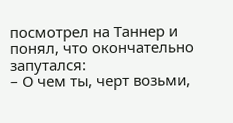посмотрел на Таннер и понял, что окончательно запутался:
– О чем ты, черт возьми,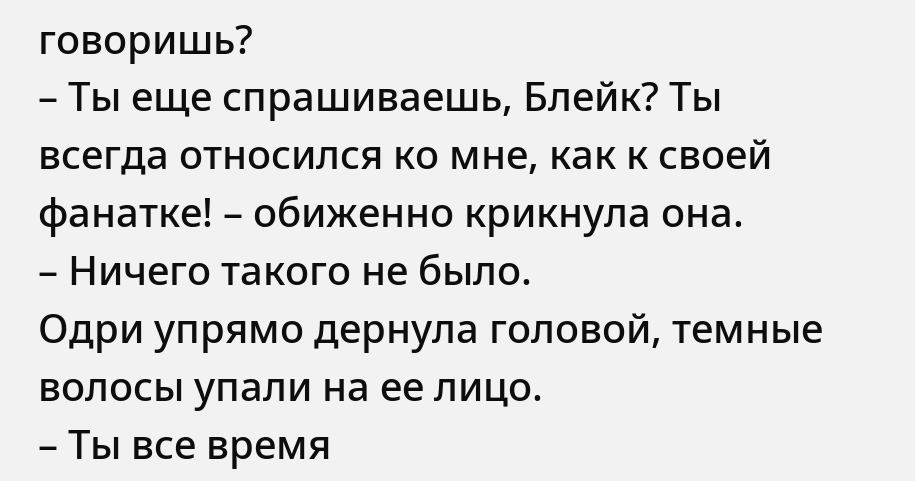говоришь?
– Ты еще спрашиваешь, Блейк? Ты всегда относился ко мне, как к своей фанатке! – обиженно крикнула она.
– Ничего такого не было.
Одри упрямо дернула головой, темные волосы упали на ее лицо.
– Ты все время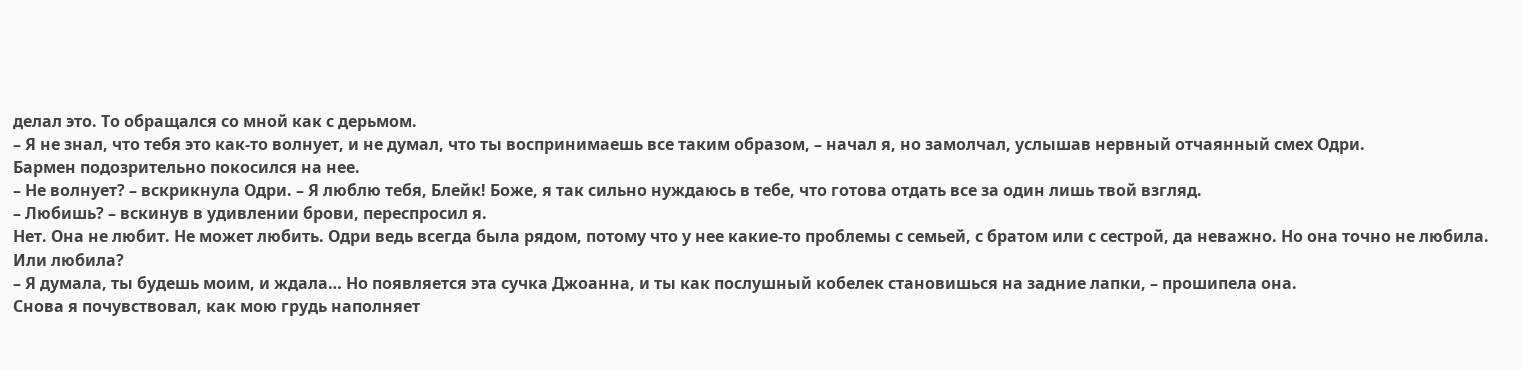делал это. То обращался со мной как с дерьмом.
– Я не знал, что тебя это как-то волнует, и не думал, что ты воспринимаешь все таким образом, – начал я, но замолчал, услышав нервный отчаянный смех Одри.
Бармен подозрительно покосился на нее.
– Не волнует? – вскрикнула Одри. – Я люблю тебя, Блейк! Боже, я так сильно нуждаюсь в тебе, что готова отдать все за один лишь твой взгляд.
– Любишь? – вскинув в удивлении брови, переспросил я.
Нет. Она не любит. Не может любить. Одри ведь всегда была рядом, потому что у нее какие-то проблемы с семьей, с братом или с сестрой, да неважно. Но она точно не любила.
Или любила?
– Я думала, ты будешь моим, и ждала… Но появляется эта сучка Джоанна, и ты как послушный кобелек становишься на задние лапки, – прошипела она.
Снова я почувствовал, как мою грудь наполняет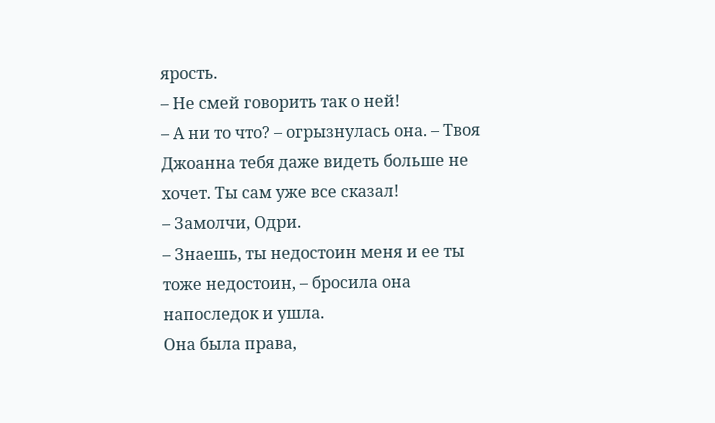ярость.
– Не смей говорить так о ней!
– А ни то что? – огрызнулась она. – Твоя Джоанна тебя даже видеть больше не хочет. Ты сам уже все сказал!
– Замолчи, Одри.
– Знаешь, ты недостоин меня и ее ты тоже недостоин, – бросила она напоследок и ушла.
Она была права,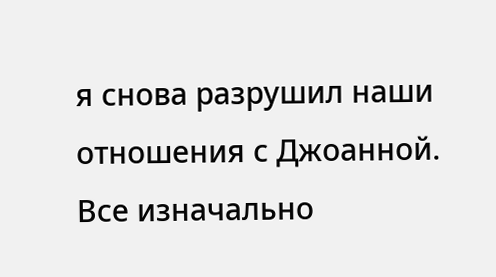я снова разрушил наши отношения с Джоанной. Все изначально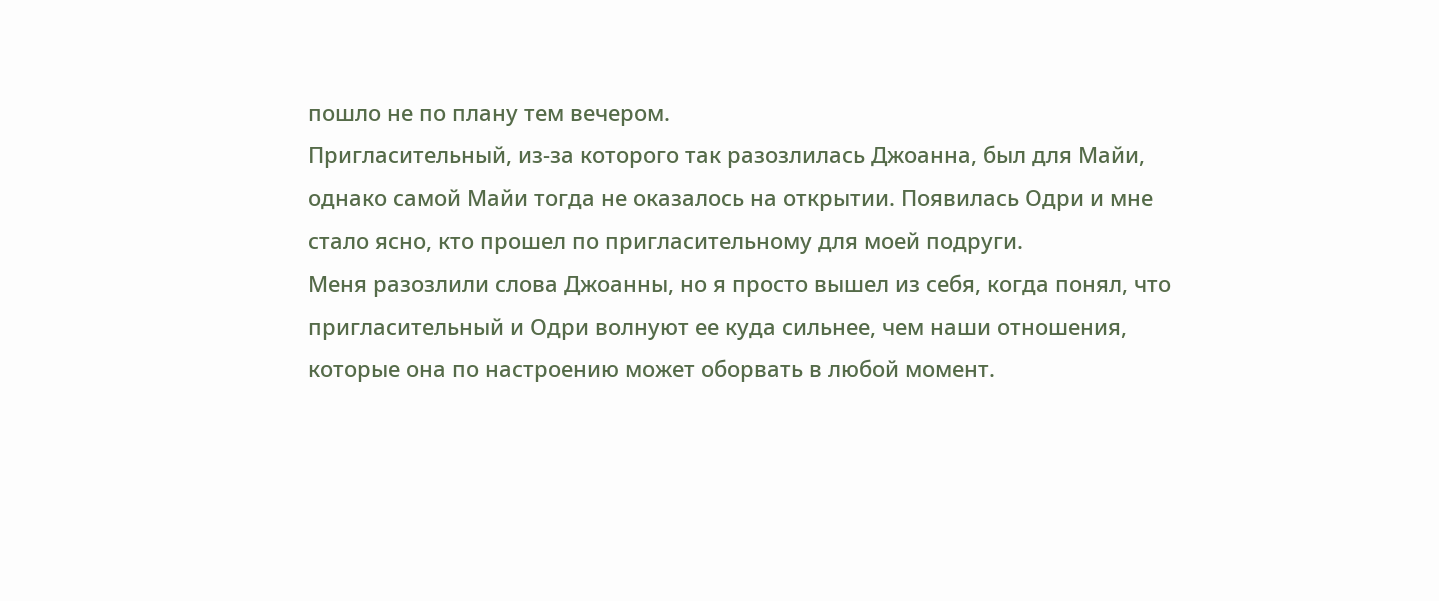пошло не по плану тем вечером.
Пригласительный, из-за которого так разозлилась Джоанна, был для Майи, однако самой Майи тогда не оказалось на открытии. Появилась Одри и мне стало ясно, кто прошел по пригласительному для моей подруги.
Меня разозлили слова Джоанны, но я просто вышел из себя, когда понял, что пригласительный и Одри волнуют ее куда сильнее, чем наши отношения, которые она по настроению может оборвать в любой момент.